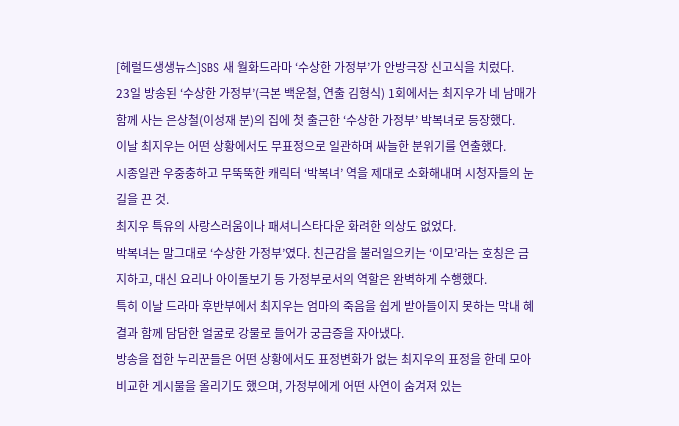[헤럴드생생뉴스]SBS 새 월화드라마 ‘수상한 가정부’가 안방극장 신고식을 치렀다.
23일 방송된 ‘수상한 가정부’(극본 백운철, 연출 김형식) 1회에서는 최지우가 네 남매가 함께 사는 은상철(이성재 분)의 집에 첫 출근한 ‘수상한 가정부’ 박복녀로 등장했다.
이날 최지우는 어떤 상황에서도 무표정으로 일관하며 싸늘한 분위기를 연출했다.
시종일관 우중충하고 무뚝뚝한 캐릭터 ‘박복녀’ 역을 제대로 소화해내며 시청자들의 눈길을 끈 것.
최지우 특유의 사랑스러움이나 패셔니스타다운 화려한 의상도 없었다.
박복녀는 말그대로 ‘수상한 가정부’였다. 친근감을 불러일으키는 ‘이모’라는 호칭은 금지하고, 대신 요리나 아이돌보기 등 가정부로서의 역할은 완벽하게 수행했다.
특히 이날 드라마 후반부에서 최지우는 엄마의 죽음을 쉽게 받아들이지 못하는 막내 혜결과 함께 담담한 얼굴로 강물로 들어가 궁금증을 자아냈다.
방송을 접한 누리꾼들은 어떤 상황에서도 표정변화가 없는 최지우의 표정을 한데 모아 비교한 게시물을 올리기도 했으며, 가정부에게 어떤 사연이 숨겨져 있는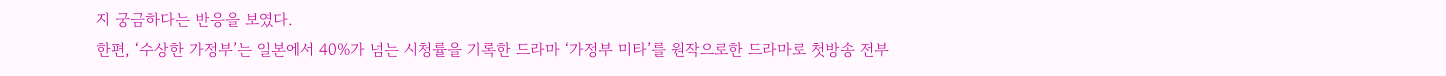지 궁금하다는 반응을 보였다.
한편, ‘수상한 가정부’는 일본에서 40%가 넘는 시청률을 기록한 드라마 ‘가정부 미타’를 원작으로한 드라마로 첫방송 전부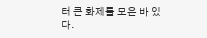터 큰 화제를 모은 바 있다.